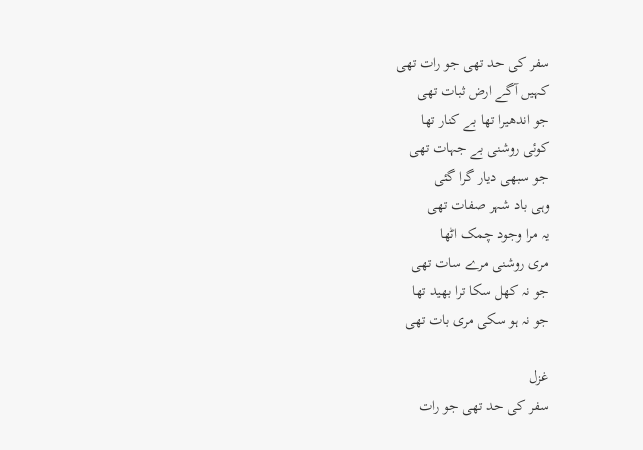سفر کی حد تھی جو رات تھی
کہیں آگے ارض ثبات تھی
جو اندھیرا تھا بے کنار تھا
کوئی روشنی بے جہات تھی
جو سبھی دیار گرا گئی
وہی باد شہر صفات تھی
یہ مرا وجود چمک اٹھا
مری روشنی مرے سات تھی
جو نہ کھل سکا ترا بھید تھا
جو نہ ہو سکی مری بات تھی

غزل
سفر کی حد تھی جو رات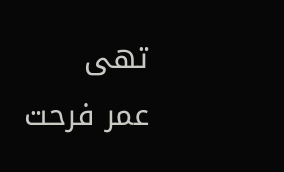تھی
عمر فرحت